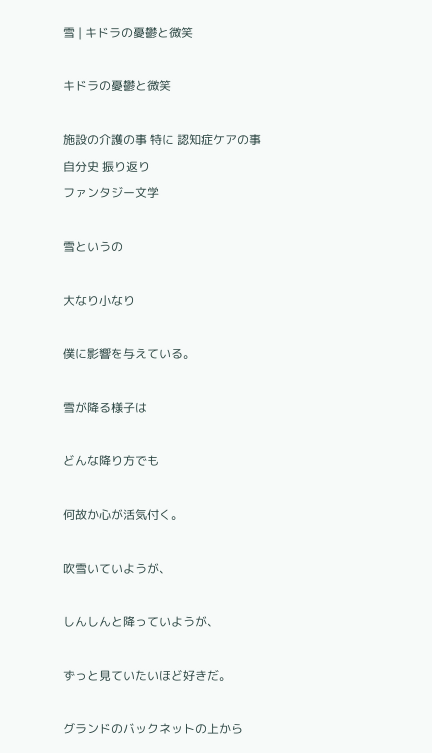雪 | キドラの憂鬱と微笑

キドラの憂鬱と微笑

施設の介護の事 特に 認知症ケアの事
自分史 振り返り
ファンタジー文学

雪というの

大なり小なり

僕に影響を与えている。

雪が降る様子は

どんな降り方でも

何故か心が活気付く。

吹雪いていようが、

しんしんと降っていようが、

ずっと見ていたいほど好きだ。

グランドのバックネットの上から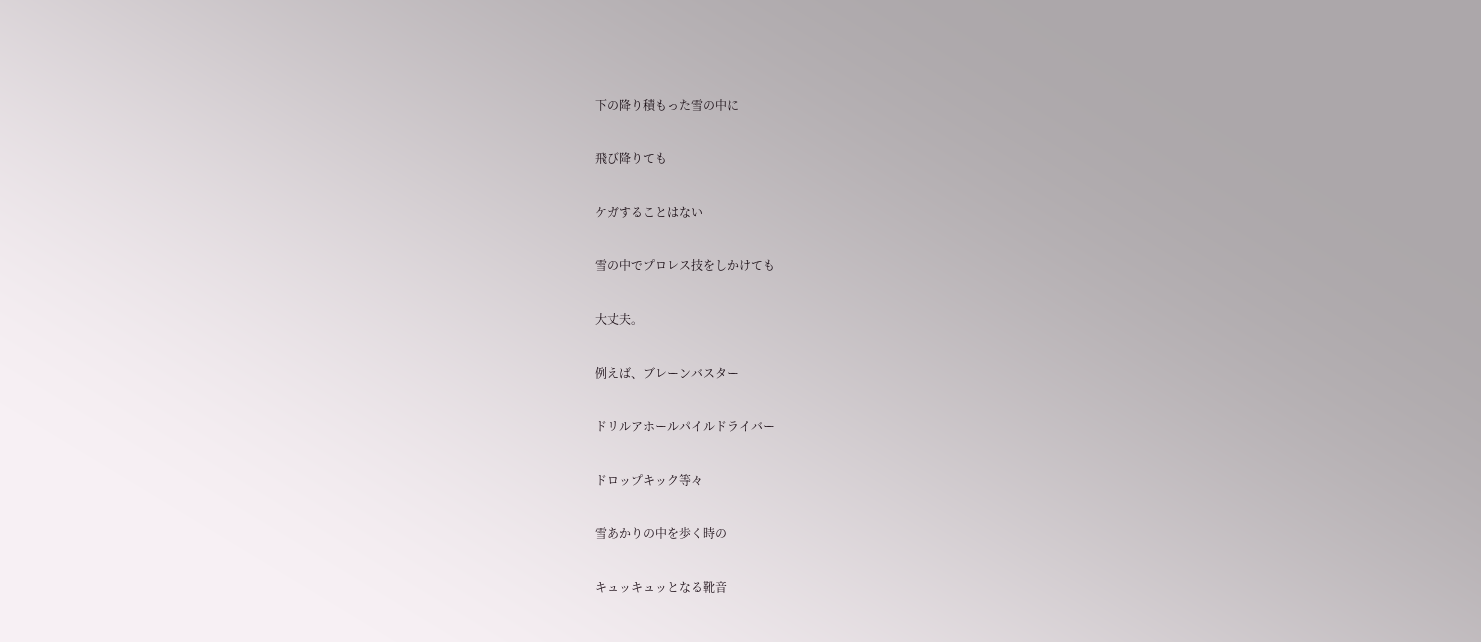下の降り積もった雪の中に

飛び降りても

ケガすることはない

雪の中でプロレス技をしかけても

大丈夫。

例えば、ブレーンバスター

ドリルアホールパイルドライバー

ドロップキック等々

雪あかりの中を歩く時の

キュッキュッとなる靴音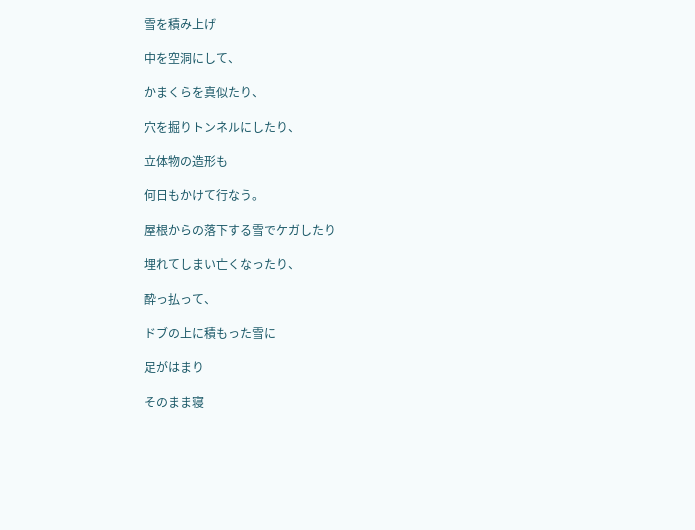雪を積み上げ

中を空洞にして、

かまくらを真似たり、

穴を掘りトンネルにしたり、

立体物の造形も

何日もかけて行なう。

屋根からの落下する雪でケガしたり

埋れてしまい亡くなったり、

酔っ払って、

ドブの上に積もった雪に

足がはまり

そのまま寝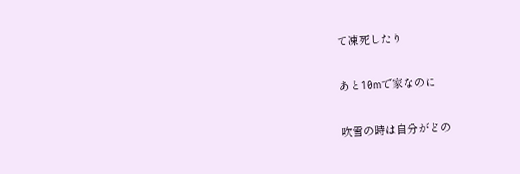て凍死したり

あと10mで家なのに

吹雪の時は自分がどの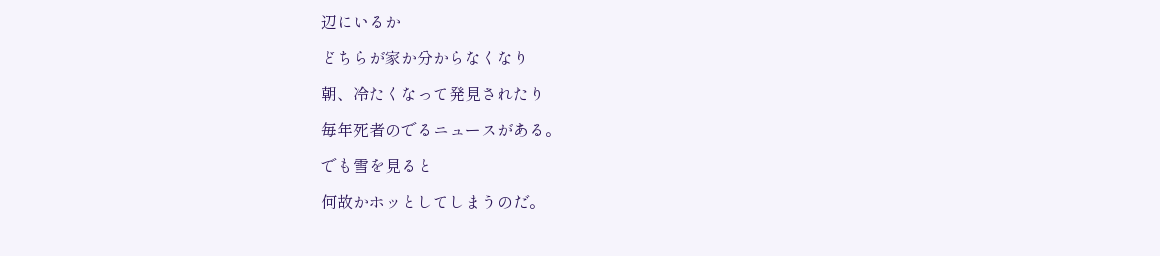辺にいるか

どちらが家か分からなくなり

朝、冷たくなって発見されたり

毎年死者のでるニュースがある。

でも雪を見ると

何故かホッとしてしまうのだ。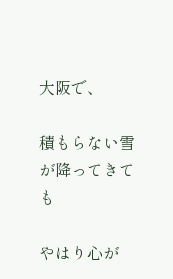大阪で、

積もらない雪が降ってきても

やはり心が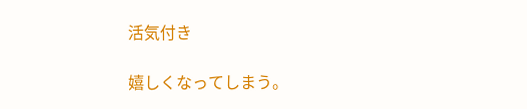活気付き

嬉しくなってしまう。